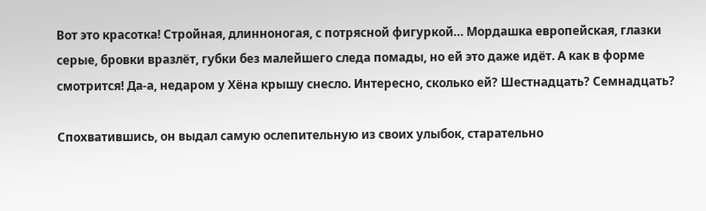Вот это красотка! Стройная, длинноногая, с потрясной фигуркой… Мордашка европейская, глазки серые, бровки вразлёт, губки без малейшего следа помады, но ей это даже идёт. А как в форме смотрится! Да-а, недаром у Хёна крышу снесло. Интересно, сколько ей? Шестнадцать? Семнадцать?

Спохватившись, он выдал самую ослепительную из своих улыбок, старательно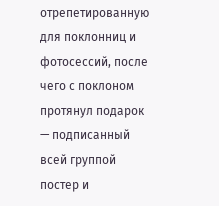отрепетированную для поклонниц и фотосессий, после чего с поклоном протянул подарок — подписанный всей группой постер и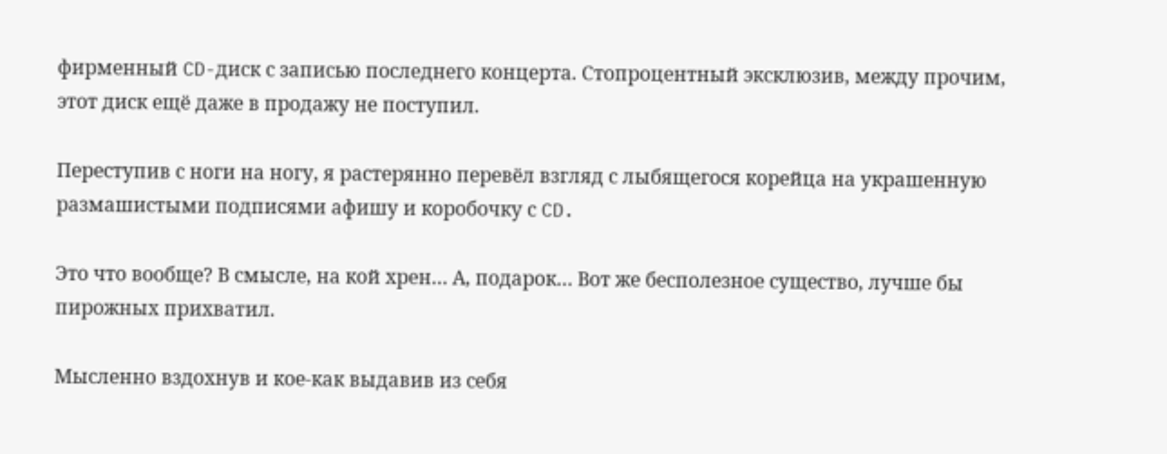фирменный CD-диск с записью последнего концерта. Стопроцентный эксклюзив, между прочим, этот диск ещё даже в продажу не поступил.

Переступив с ноги на ногу, я растерянно перевёл взгляд с лыбящегося корейца на украшенную размашистыми подписями афишу и коробочку с CD.

Это что вообще? В смысле, на кой хрен… А, подарок… Вот же бесполезное существо, лучше бы пирожных прихватил.

Мысленно вздохнув и кое-как выдавив из себя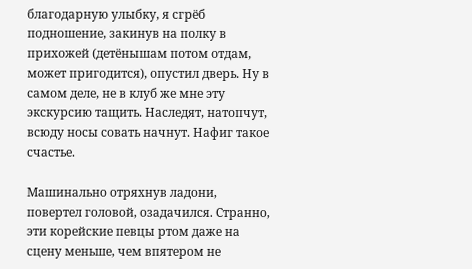благодарную улыбку, я сгрёб подношение, закинув на полку в прихожей (детёнышам потом отдам, может пригодится), опустил дверь. Ну в самом деле, не в клуб же мне эту экскурсию тащить. Наследят, натопчут, всюду носы совать начнут. Нафиг такое счастье.

Машинально отряхнув ладони, повертел головой, озадачился. Странно, эти корейские певцы ртом даже на сцену меньше, чем впятером не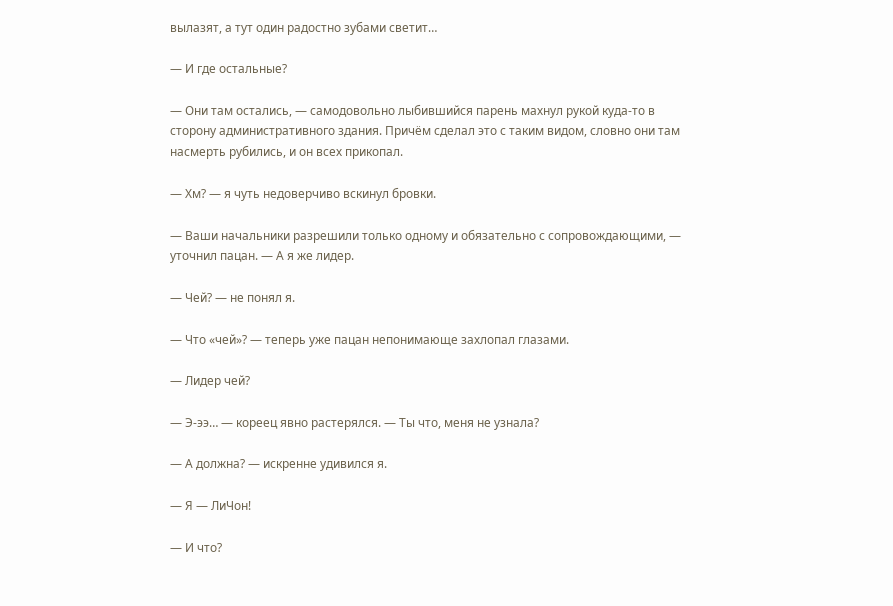вылазят, а тут один радостно зубами светит…

— И где остальные?

— Они там остались, — самодовольно лыбившийся парень махнул рукой куда-то в сторону административного здания. Причём сделал это с таким видом, словно они там насмерть рубились, и он всех прикопал.

— Хм? — я чуть недоверчиво вскинул бровки.

— Ваши начальники разрешили только одному и обязательно с сопровождающими, — уточнил пацан. — А я же лидер.

— Чей? — не понял я.

— Что «чей»? — теперь уже пацан непонимающе захлопал глазами.

— Лидер чей?

— Э-ээ… — кореец явно растерялся. — Ты что, меня не узнала?

— А должна? — искренне удивился я.

— Я — ЛиЧон!

— И что?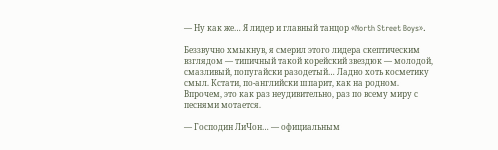— Ну как же… Я лидер и главный танцор «North Street Boys».

Беззвучно хмыкнув, я смерил этого лидера скептическим взглядом — типичный такой корейский звездюк — молодой, смазливый, попугайски разодетый… Ладно хоть косметику смыл. Кстати, по-английски шпарит, как на родном. Впрочем, это как раз неудивительно, раз по всему миру с песнями мотается.

— Господин ЛиЧон… — официальным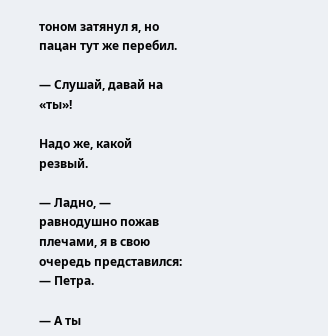тоном затянул я, но пацан тут же перебил.

— Слушай, давай на «ты»!

Надо же, какой резвый.

— Ладно, — равнодушно пожав плечами, я в свою очередь представился: — Петра.

— А ты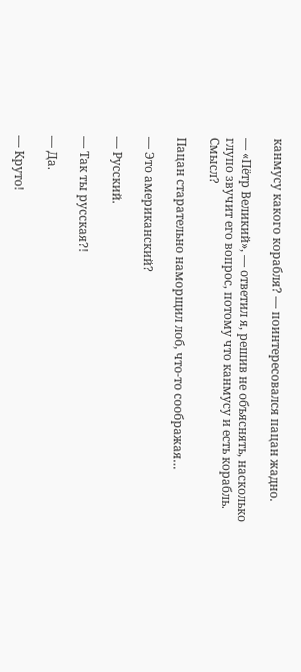канмусу какого корабля? — поинтересовался пацан жадно.

— «Пётр Великий», — ответил я, решив не объяснять, насколько глупо звучит его вопрос, потому что канмусу и есть корабль. Смысл?

Пацан старательно наморщил лоб, что-то соображая…

— Это американский?

— Русский.

— Так ты русская?!

— Да.

— Круто!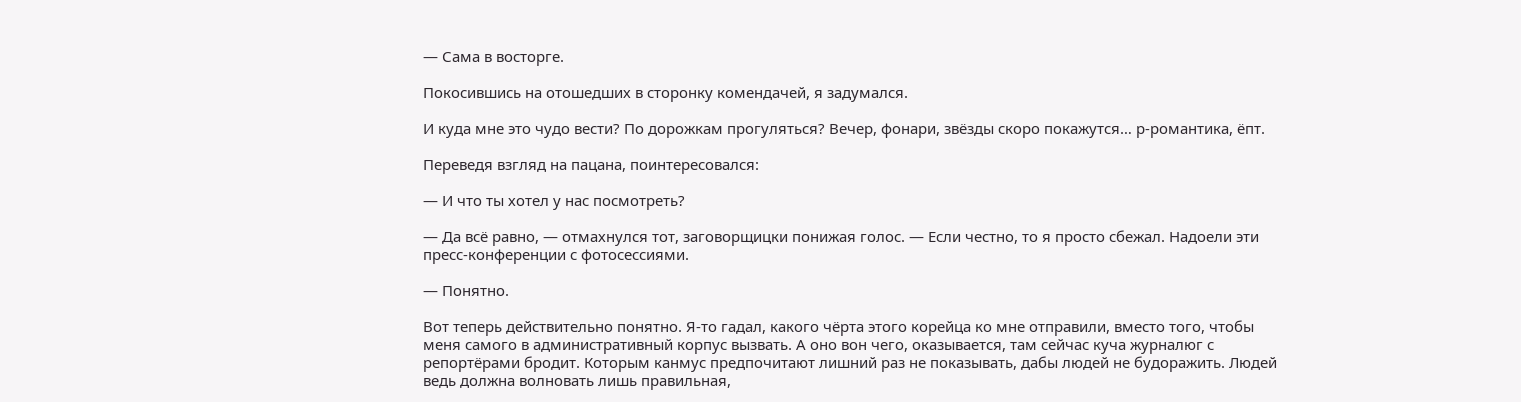— Сама в восторге.

Покосившись на отошедших в сторонку комендачей, я задумался.

И куда мне это чудо вести? По дорожкам прогуляться? Вечер, фонари, звёзды скоро покажутся… р-романтика, ёпт.

Переведя взгляд на пацана, поинтересовался:

— И что ты хотел у нас посмотреть?

— Да всё равно, — отмахнулся тот, заговорщицки понижая голос. — Если честно, то я просто сбежал. Надоели эти пресс-конференции с фотосессиями.

— Понятно.

Вот теперь действительно понятно. Я-то гадал, какого чёрта этого корейца ко мне отправили, вместо того, чтобы меня самого в административный корпус вызвать. А оно вон чего, оказывается, там сейчас куча журналюг с репортёрами бродит. Которым канмус предпочитают лишний раз не показывать, дабы людей не будоражить. Людей ведь должна волновать лишь правильная,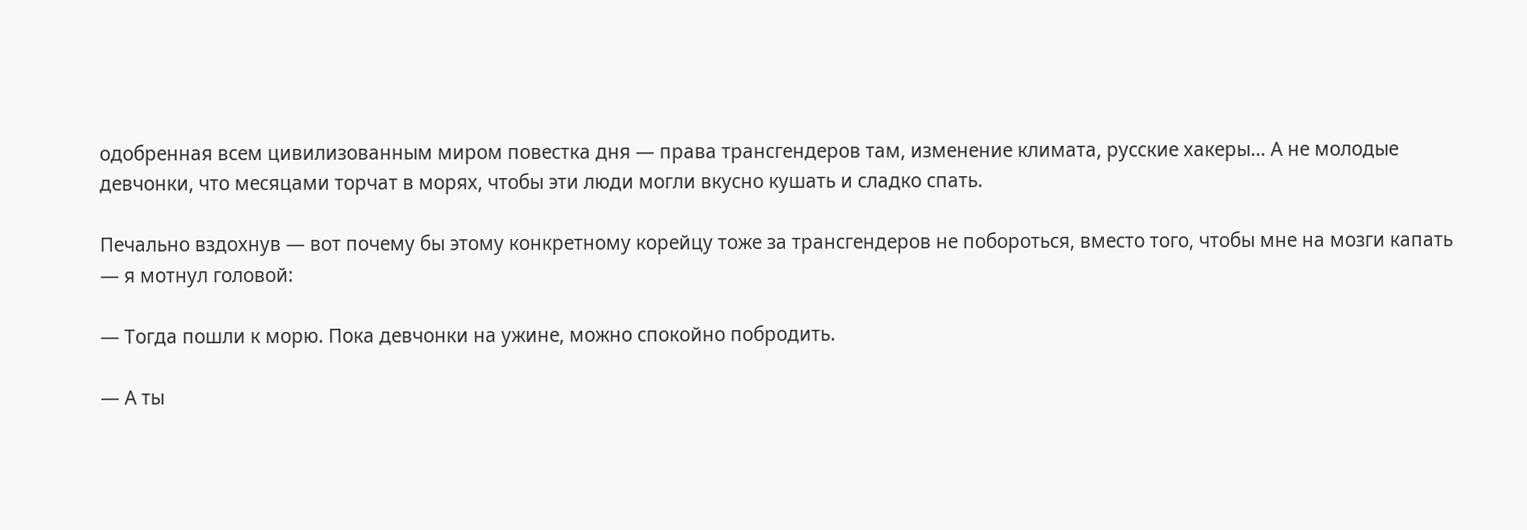одобренная всем цивилизованным миром повестка дня — права трансгендеров там, изменение климата, русские хакеры… А не молодые девчонки, что месяцами торчат в морях, чтобы эти люди могли вкусно кушать и сладко спать.

Печально вздохнув — вот почему бы этому конкретному корейцу тоже за трансгендеров не побороться, вместо того, чтобы мне на мозги капать — я мотнул головой:

— Тогда пошли к морю. Пока девчонки на ужине, можно спокойно побродить.

— А ты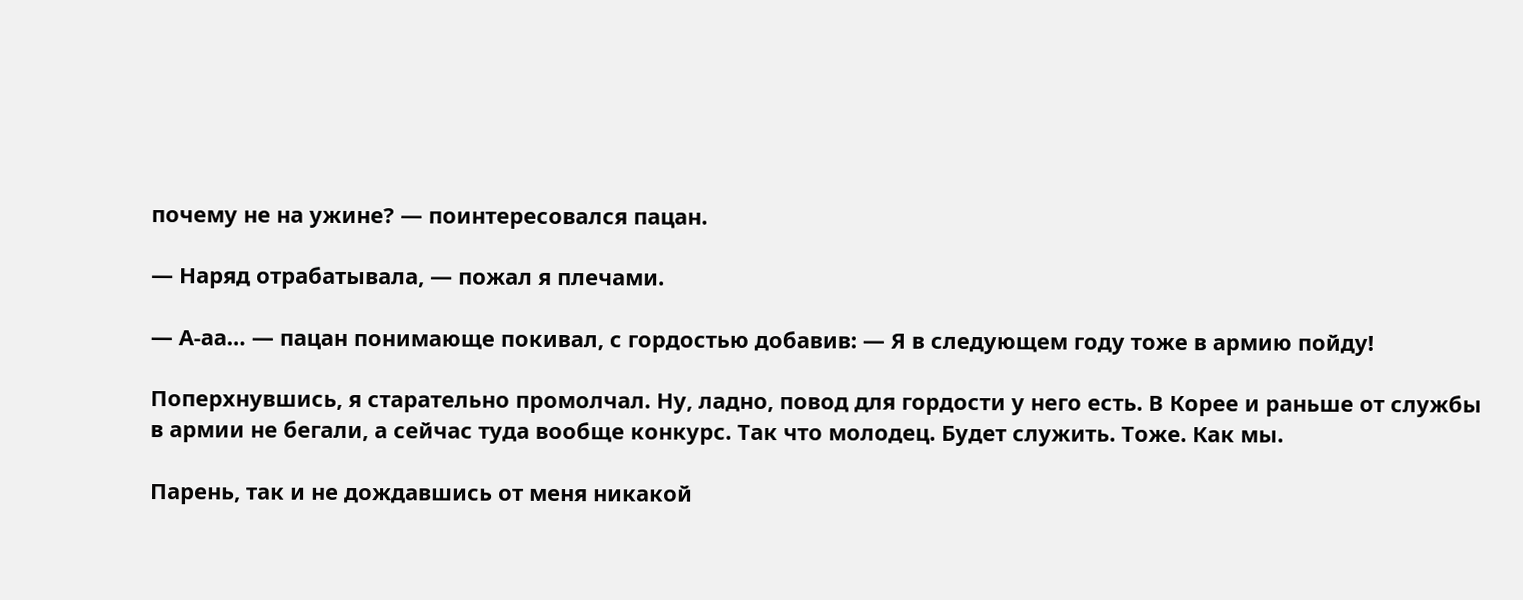почему не на ужине? — поинтересовался пацан.

— Наряд отрабатывала, — пожал я плечами.

— А-аа… — пацан понимающе покивал, с гордостью добавив: — Я в следующем году тоже в армию пойду!

Поперхнувшись, я старательно промолчал. Ну, ладно, повод для гордости у него есть. В Корее и раньше от службы в армии не бегали, а сейчас туда вообще конкурс. Так что молодец. Будет служить. Тоже. Как мы.

Парень, так и не дождавшись от меня никакой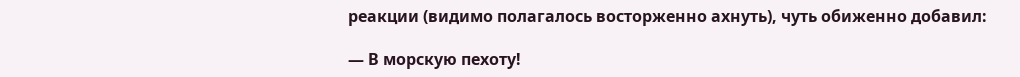реакции (видимо полагалось восторженно ахнуть), чуть обиженно добавил:

— В морскую пехоту!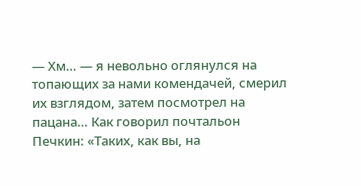— Хм… — я невольно оглянулся на топающих за нами комендачей, смерил их взглядом, затем посмотрел на пацана… Как говорил почтальон Печкин: «Таких, как вы, на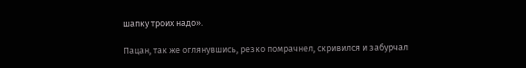шапку троих надо».

Пацан, так же оглянувшись, резко помрачнел, скривился и забурчал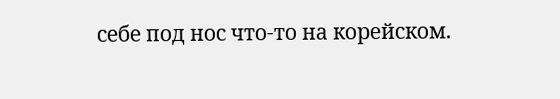себе под нос что-то на корейском.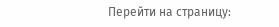Перейти на страницу: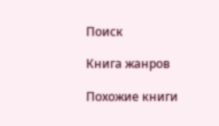Поиск

Книга жанров

Похожие книги